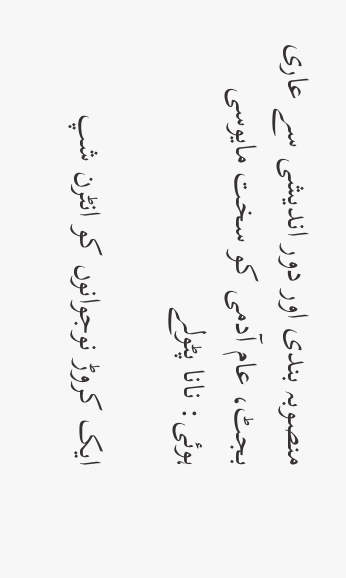منصوبہ بندی اور دور اندیشی سے عاری بجٹ، عام آدمی کو سخت مایوسی ہوئی: نانا پٹولے

ایک کروڑ نوجوانوں کو انٹرن شپ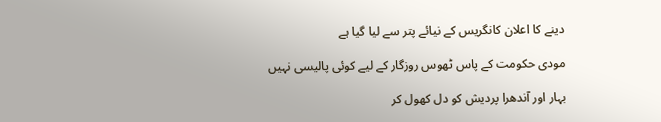دینے کا اعلان کانگریس کے نیائے پتر سے لیا گیا ہے

مودی حکومت کے پاس ٹھوس روزگار کے لیے کوئی پالیسی نہیں

بہار اور آندھرا پردیش کو دل کھول کر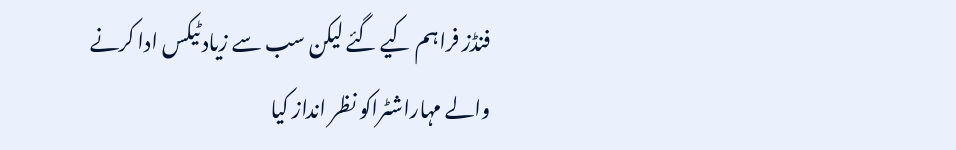فنڈز فراہم کیے گئے لیکن سب سے زیاد ٹیکس ادا کرنے والے مہاراشٹراکو نظر انداز کیا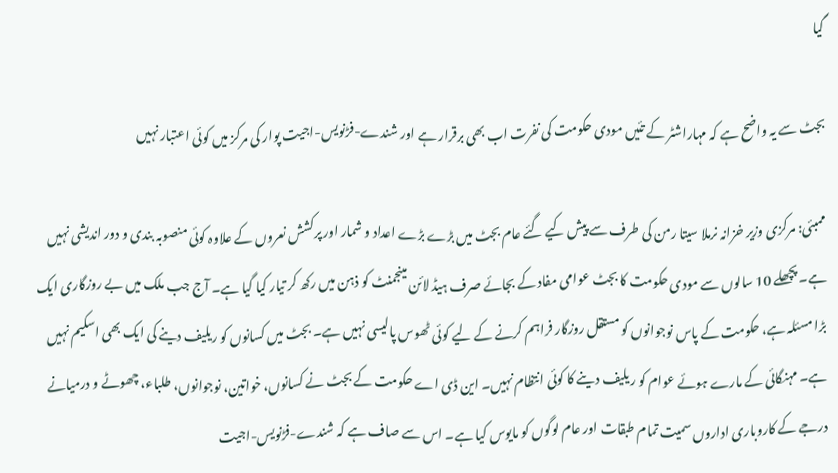گیا

بجٹ سے یہ واضح ہے کہ مہاراشٹر کے تئیں مودی حکومت کی نفرت اب بھی برقرار ہے اور شندے-فڑنویس-اجیت پوار کی مرکز میں کوئی اعتبار نہیں

ممبئی: مرکزی وزیر خزانہ نرملا سیتا رمن کی طرف سے پیش کیے گئے عام بجٹ میں بڑے بڑے اعداد و شمار اور پرکشش نعروں کے علاوہ کوئی منصوبہ بندی و دور اندیشی نہیں ہے۔ پچھلے 10 سالوں سے مودی حکومت کا بجٹ عوامی مفاد کے بجائے صرف ہیڈ لائن مینجمنٹ کو ذہن میں رکھ کر تیار کیا گیا ہے۔ آج جب ملک میں بے روزگاری ایک بڑا مسئلہ ہے، حکومت کے پاس نوجوانوں کو مستقل روزگار فراہم کرنے کے لیے کوئی ٹھوس پالیسی نہیں ہے۔ بجٹ میں کسانوں کو ریلیف دینے کی ایک بھی اسکیم نہیں ہے۔ مہنگائی کے مارے ہوئے عوام کو ریلیف دینے کا کوئی انتظام نہیں۔ این ڈی اے حکومت کے بجٹ نے کسانوں، خواتین، نوجوانوں، طلباء، چھوٹے و درمیانے درجے کے کاروباری اداروں سمیت تمام طبقات اور عام لوگوں کو مایوس کیا ہے۔ اس سے صاف ہے کہ شندے-فڑنویس-اجیت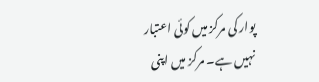پوار کی مرکز میں کوئی اعتبار نہیں ہے۔ مرکز میں اپنی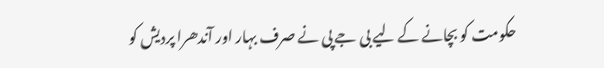حکومت کو بچانے کے لیے بی جے پی نے صرف بہار اور آندھرا پردیش کو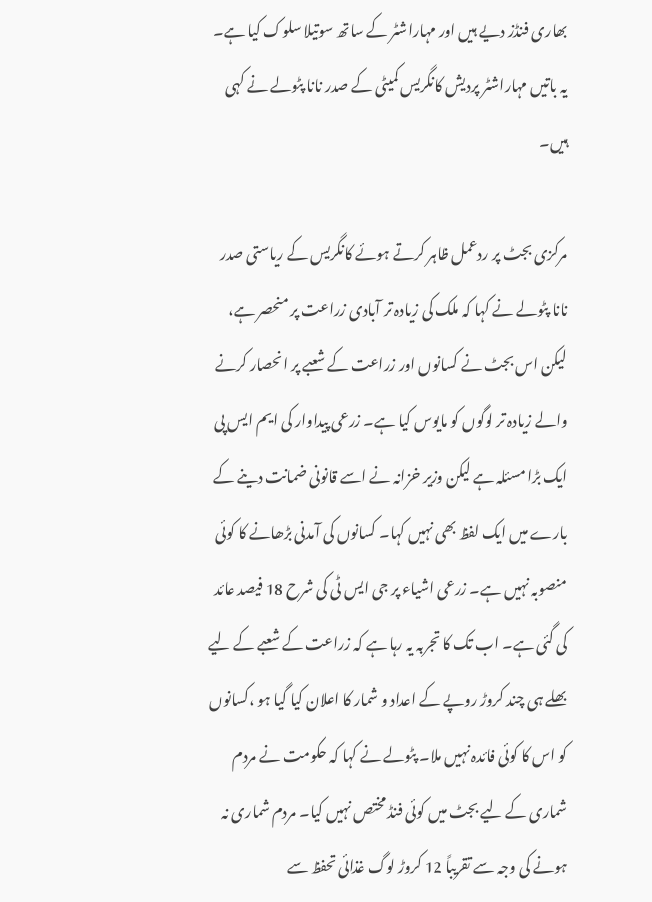بھاری فنڈز دیے ہیں اور مہاراشٹر کے ساتھ سوتیلا سلوک کیا ہے۔ یہ باتیں مہاراشٹر پردیش کانگریس کمیٹی کے صدر نانا پٹولے نے کہی ہیں۔

مرکزی بجٹ پر ردعمل ظاہر کرتے ہوئے کانگریس کے ریاستی صدر نانا پٹولے نے کہا کہ ملک کی زیادہ تر آبادی زراعت پر منحصر ہے، لیکن اس بجٹ نے کسانوں اور زراعت کے شعبے پر انحصار کرنے والے زیادہ تر لوگوں کو مایوس کیا ہے۔ زرعی پیداوار کی ایم ایس پی ایک بڑا مسئلہ ہے لیکن وزیر خزانہ نے اسے قانونی ضمانت دینے کے بارے میں ایک لفظ بھی نہیں کہا۔ کسانوں کی آمدنی بڑھانے کا کوئی منصوبہ نہیں ہے۔ زرعی اشیاء پر جی ایس ٹی کی شرح 18 فیصد عائد کی گئی ہے۔ اب تک کا تجربہ یہ رہا ہے کہ زراعت کے شعبے کے لیے بھلے ہی چند کروڑ روپے کے اعداد و شمار کا اعلان کیا گیا ہو ،کسانوں کو اس کا کوئی فائدہ نہیں ملا۔ پٹولے نے کہا کہ حکومت نے مردم شماری کے لیے بجٹ میں کوئی فنڈ مختص نہیں کیا۔ مردم شماری نہ ہونے کی وجہ سے تقریباً 12 کروڑ لوگ غذائی تحفظ سے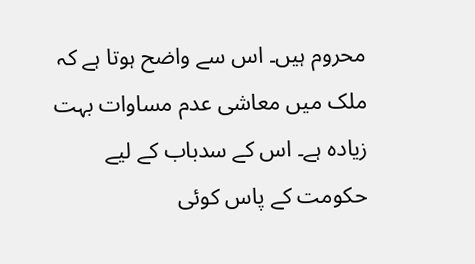محروم ہیں۔ اس سے واضح ہوتا ہے کہ ملک میں معاشی عدم مساوات بہت زیادہ ہے۔ اس کے سدباب کے لیے حکومت کے پاس کوئی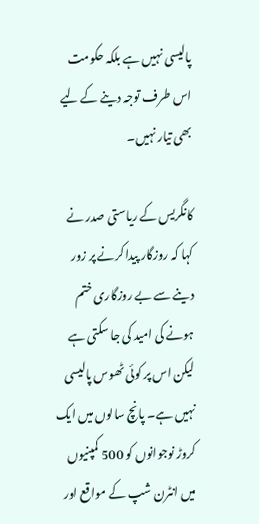پالیسی نہیں ہے بلکہ حکومت اس طرف توجہ دینے کے لیے بھی تیار نہیں۔

کانگریس کے ریاستی صدر نے کہا کہ روزگار پیدا کرنے پر زور دینے سے بے روزگاری ختم ہونے کی امید کی جا سکتی ہے لیکن اس پر کوئی ٹھوس پالیسی نہیں ہے۔ پانچ سالوں میں ایک کروڑ نوجوانوں کو 500 کمپنیوں میں انٹرن شپ کے مواقع اور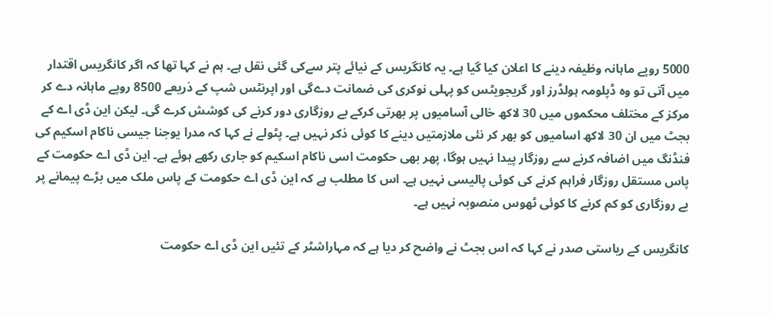5000 روپے ماہانہ وظیفہ دینے کا اعلان کیا گیا ہے۔ یہ کانگریس کے نیائے پتر سےکی گئی نقل ہے۔ ہم نے کہا تھا کہ اگر کانگریس اقتدار میں آتی تو وہ ڈپلومہ ہولڈرز اور گریجویٹس کو پہلی نوکری کی ضمانت دےگی اور اپرنٹس شپ کے ذریعے 8500 روپے ماہانہ دے کر مرکز کے مختلف محکموں میں 30 لاکھ خالی آسامیوں پر بھرتی کرکے بے روزگاری دور کرنے کی کوشش کرے گی۔ لیکن این ڈی اے کے بجٹ میں ان 30 لاکھ اسامیوں کو بھر کر نئی ملازمتیں دینے کا کوئی ذکر نہیں ہے۔ پٹولے نے کہا کہ مدرا یوجنا جیسی ناکام اسکیم کی فنڈنگ میں اضافہ کرنے سے روزگار پیدا نہیں ہوگا، پھر بھی حکومت اسی ناکام اسکیم کو جاری رکھے ہوئے ہے۔ این ڈی اے حکومت کے پاس مستقل روزگار فراہم کرنے کی کوئی پالیسی نہیں ہے۔ اس کا مطلب ہے کہ این ڈی اے حکومت کے پاس ملک میں بڑے پیمانے پر بے روزگاری کو کم کرنے کا کوئی ٹھوس منصوبہ نہیں ہے۔

کانگریس کے ریاستی صدر نے کہا کہ اس بجٹ نے واضح کر دیا ہے کہ مہاراشٹر کے تئیں این ڈی اے حکومت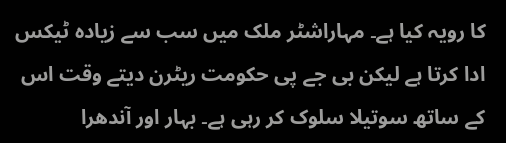کا رویہ کیا ہے۔ مہاراشٹر ملک میں سب سے زیادہ ٹیکس ادا کرتا ہے لیکن بی جے پی حکومت ریٹرن دیتے وقت اس کے ساتھ سوتیلا سلوک کر رہی ہے۔ بہار اور آندھرا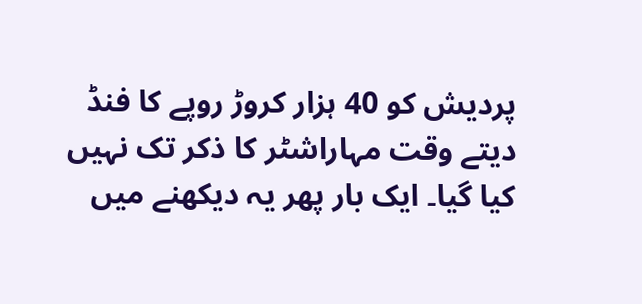پردیش کو 40 ہزار کروڑ روپے کا فنڈ دیتے وقت مہاراشٹر کا ذکر تک نہیں کیا گیا۔ ایک بار پھر یہ دیکھنے میں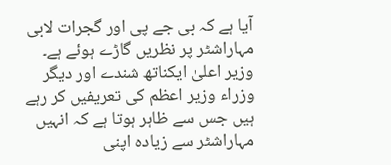آیا ہے کہ بی جے پی اور گجرات لابی مہاراشٹر پر نظریں گاڑے ہوئے ہے۔ وزیر اعلیٰ ایکناتھ شندے اور دیگر وزراء وزیر اعظم کی تعریفیں کر رہے ہیں جس سے ظاہر ہوتا ہے کہ انہیں مہاراشٹر سے زیادہ اپنی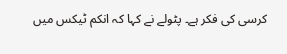کرسی کی فکر ہے۔ پٹولے نے کہا کہ انکم ٹیکس میں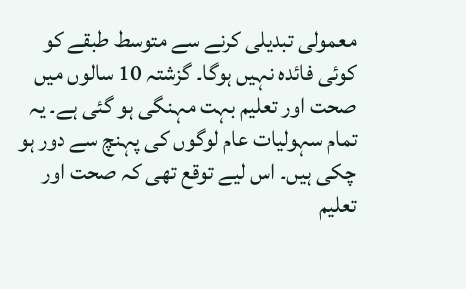معمولی تبدیلی کرنے سے متوسط طبقے کو کوئی فائدہ نہیں ہوگا۔ گزشتہ 10 سالوں میں صحت اور تعلیم بہت مہنگی ہو گئی ہے۔ یہ تمام سہولیات عام لوگوں کی پہنچ سے دور ہو چکی ہیں۔ اس لیے توقع تھی کہ صحت اور تعلیم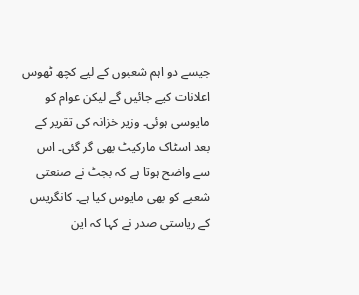جیسے دو اہم شعبوں کے لیے کچھ ٹھوس اعلانات کیے جائیں گے لیکن عوام کو مایوسی ہوئی۔ وزیر خزانہ کی تقریر کے بعد اسٹاک مارکیٹ بھی گر گئی۔ اس سے واضح ہوتا ہے کہ بجٹ نے صنعتی شعبے کو بھی مایوس کیا ہے۔ کانگریس کے ریاستی صدر نے کہا کہ این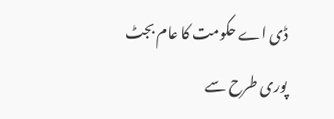ڈی اے حکومت کا عام بجٹ پوری طرح سے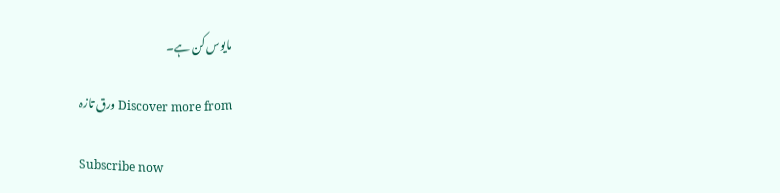مایوس کن ہے۔

Discover more from ورق تازہ

Subscribe now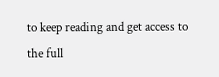to keep reading and get access to the full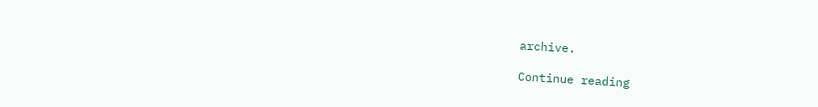archive.

Continue reading